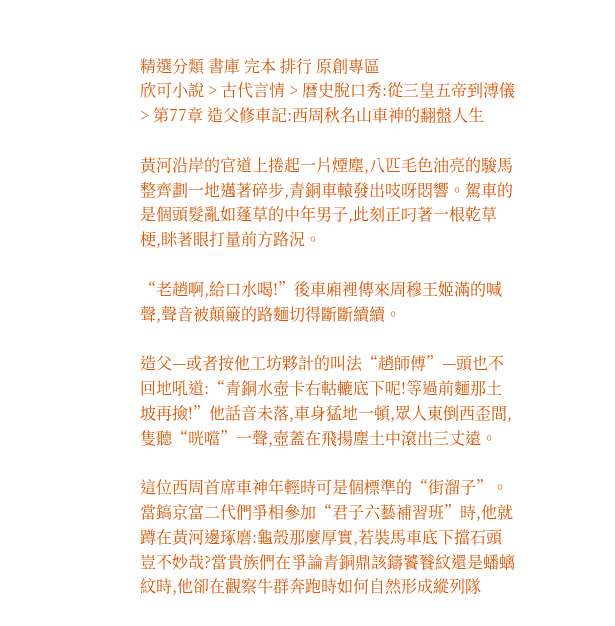精選分類 書庫 完本 排行 原創專區
欣可小說 > 古代言情 > 曆史脫口秀:從三皇五帝到溥儀 > 第77章 造父修車記:西周秋名山車神的翻盤人生

黃河沿岸的官道上捲起一片煙塵,八匹毛色油亮的駿馬整齊劃一地邁著碎步,青銅車轅發出吱呀悶響。駕車的是個頭髮亂如蓬草的中年男子,此刻正叼著一根乾草梗,眯著眼打量前方路況。

“老趙啊,給口水喝!”後車廂裡傳來周穆王姬滿的喊聲,聲音被顛簸的路麵切得斷斷續續。

造父—或者按他工坊夥計的叫法“趙師傅”—頭也不回地吼道:“青銅水壺卡右軲轆底下呢!等過前麵那土坡再撿!”他話音未落,車身猛地一頓,眾人東倒西歪間,隻聽“咣噹”一聲,壺蓋在飛揚塵土中滾出三丈遠。

這位西周首席車神年輕時可是個標準的“街溜子”。當鎬京富二代們爭相參加“君子六藝補習班”時,他就蹲在黃河邊琢磨:龜殼那麼厚實,若裝馬車底下擋石頭豈不妙哉?當貴族們在爭論青銅鼎該鑄饕餮紋還是蟠螭紋時,他卻在觀察牛群奔跑時如何自然形成縱列隊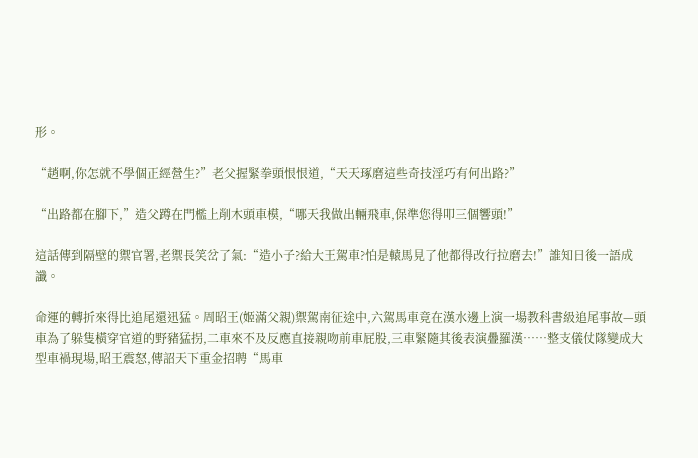形。

“趙啊,你怎就不學個正經營生?”老父握緊拳頭恨恨道,“天天琢磨這些奇技淫巧有何出路?”

“出路都在腳下,”造父蹲在門檻上削木頭車模,“哪天我做出輛飛車,保準您得叩三個響頭!”

這話傳到隔壁的禦官署,老禦長笑岔了氣:“造小子?給大王駕車?怕是轅馬見了他都得改行拉磨去!”誰知日後一語成讖。

命運的轉折來得比追尾還迅猛。周昭王(姬滿父親)禦駕南征途中,六駕馬車竟在漢水邊上演一場教科書級追尾事故—頭車為了躲隻橫穿官道的野豬猛拐,二車來不及反應直接親吻前車屁股,三車緊隨其後表演疊羅漢……整支儀仗隊變成大型車禍現場,昭王震怒,傳詔天下重金招聘“馬車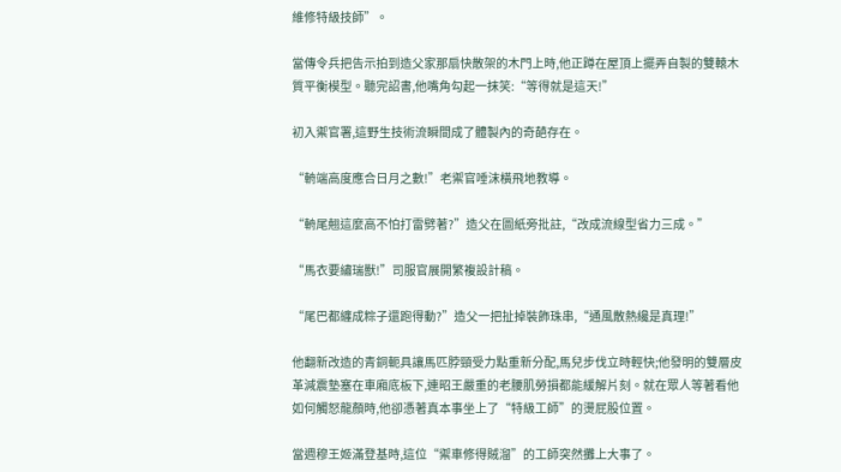維修特級技師”。

當傳令兵把告示拍到造父家那扇快散架的木門上時,他正蹲在屋頂上擺弄自製的雙轅木質平衡模型。聽完詔書,他嘴角勾起一抹笑:“等得就是這天!”

初入禦官署,這野生技術流瞬間成了體製內的奇葩存在。

“輈端高度應合日月之數!”老禦官唾沫橫飛地教導。

“輈尾翹這麼高不怕打雷劈著?”造父在圖紙旁批註,“改成流線型省力三成。”

“馬衣要繡瑞獸!”司服官展開繁複設計稿。

“尾巴都纏成粽子還跑得動?”造父一把扯掉裝飾珠串,“通風散熱纔是真理!”

他翻新改造的青銅軛具讓馬匹脖頸受力點重新分配,馬兒步伐立時輕快;他發明的雙層皮革減震墊塞在車廂底板下,連昭王嚴重的老腰肌勞損都能緩解片刻。就在眾人等著看他如何觸怒龍顏時,他卻憑著真本事坐上了“特級工師”的燙屁股位置。

當週穆王姬滿登基時,這位“禦車修得賊溜”的工師突然攤上大事了。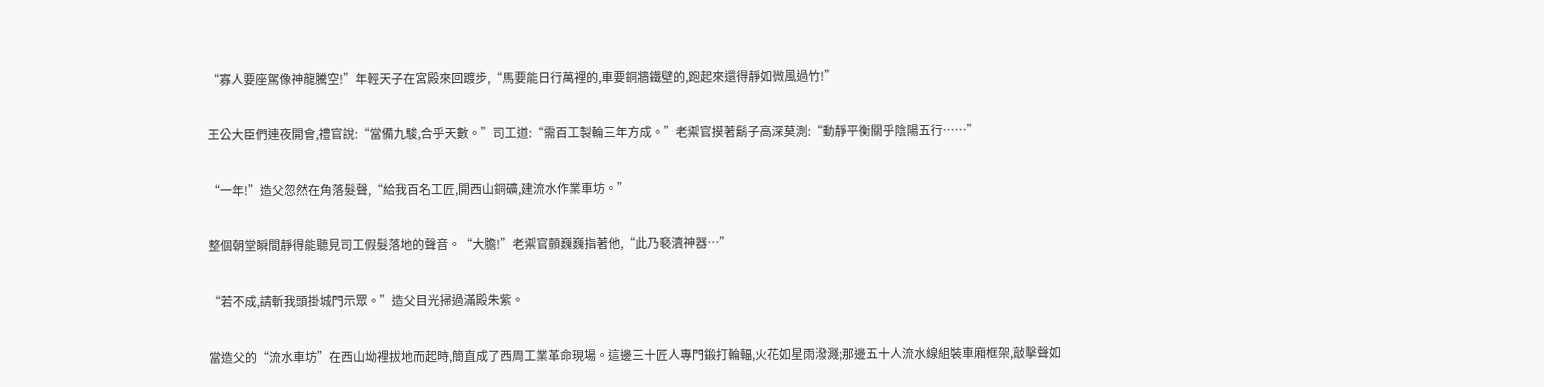“寡人要座駕像神龍騰空!”年輕天子在宮殿來回踱步,“馬要能日行萬裡的,車要銅牆鐵壁的,跑起來還得靜如微風過竹!”

王公大臣們連夜開會,禮官說:“當備九駿,合乎天數。”司工道:“需百工製輪三年方成。”老禦官摸著鬍子高深莫測:“動靜平衡關乎陰陽五行……”

“一年!”造父忽然在角落髮聲,“給我百名工匠,開西山銅礦,建流水作業車坊。”

整個朝堂瞬間靜得能聽見司工假髮落地的聲音。“大膽!”老禦官顫巍巍指著他,“此乃褻瀆神器…”

“若不成,請斬我頭掛城門示眾。”造父目光掃過滿殿朱紫。

當造父的“流水車坊”在西山坳裡拔地而起時,簡直成了西周工業革命現場。這邊三十匠人專門鍛打輪輻,火花如星雨潑濺;那邊五十人流水線組裝車廂框架,敲擊聲如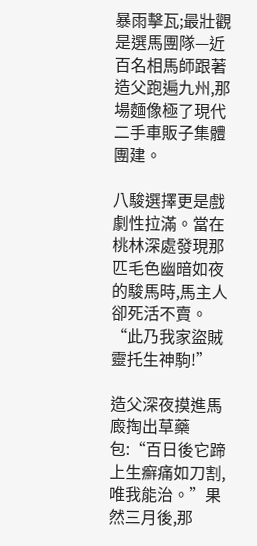暴雨擊瓦;最壯觀是選馬團隊—近百名相馬師跟著造父跑遍九州,那場麵像極了現代二手車販子集體團建。

八駿選擇更是戲劇性拉滿。當在桃林深處發現那匹毛色幽暗如夜的駿馬時,馬主人卻死活不賣。“此乃我家盜賊靈托生神駒!”

造父深夜摸進馬廄掏出草藥包:“百日後它蹄上生癬痛如刀割,唯我能治。”果然三月後,那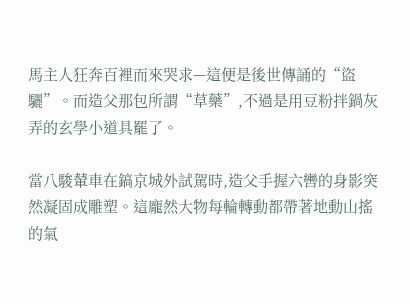馬主人狂奔百裡而來哭求—這便是後世傳誦的“盜驪”。而造父那包所謂“草藥”,不過是用豆粉拌鍋灰弄的玄學小道具罷了。

當八駿輦車在鎬京城外試駕時,造父手握六轡的身影突然凝固成雕塑。這龐然大物每輪轉動都帶著地動山搖的氣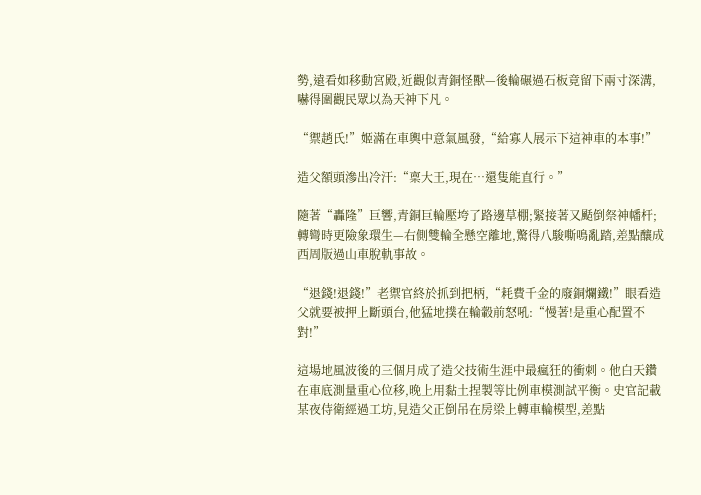勢,遠看如移動宮殿,近觀似青銅怪獸—後輪碾過石板竟留下兩寸深溝,嚇得圍觀民眾以為天神下凡。

“禦趙氏!”姬滿在車輿中意氣風發,“給寡人展示下這神車的本事!”

造父額頭滲出冷汗:“稟大王,現在…還隻能直行。”

隨著“轟隆”巨響,青銅巨輪壓垮了路邊草棚;緊接著又颳倒祭神幡杆;轉彎時更險象環生—右側雙輪全懸空離地,驚得八駿嘶鳴亂踏,差點釀成西周版過山車脫軌事故。

“退錢!退錢!”老禦官終於抓到把柄,“耗費千金的廢銅爛鐵!”眼看造父就要被押上斷頭台,他猛地撲在輪轂前怒吼:“慢著!是重心配置不對!”

這場地風波後的三個月成了造父技術生涯中最瘋狂的衝刺。他白天鑽在車底測量重心位移,晚上用黏土捏製等比例車模測試平衡。史官記載某夜侍衛經過工坊,見造父正倒吊在房梁上轉車輪模型,差點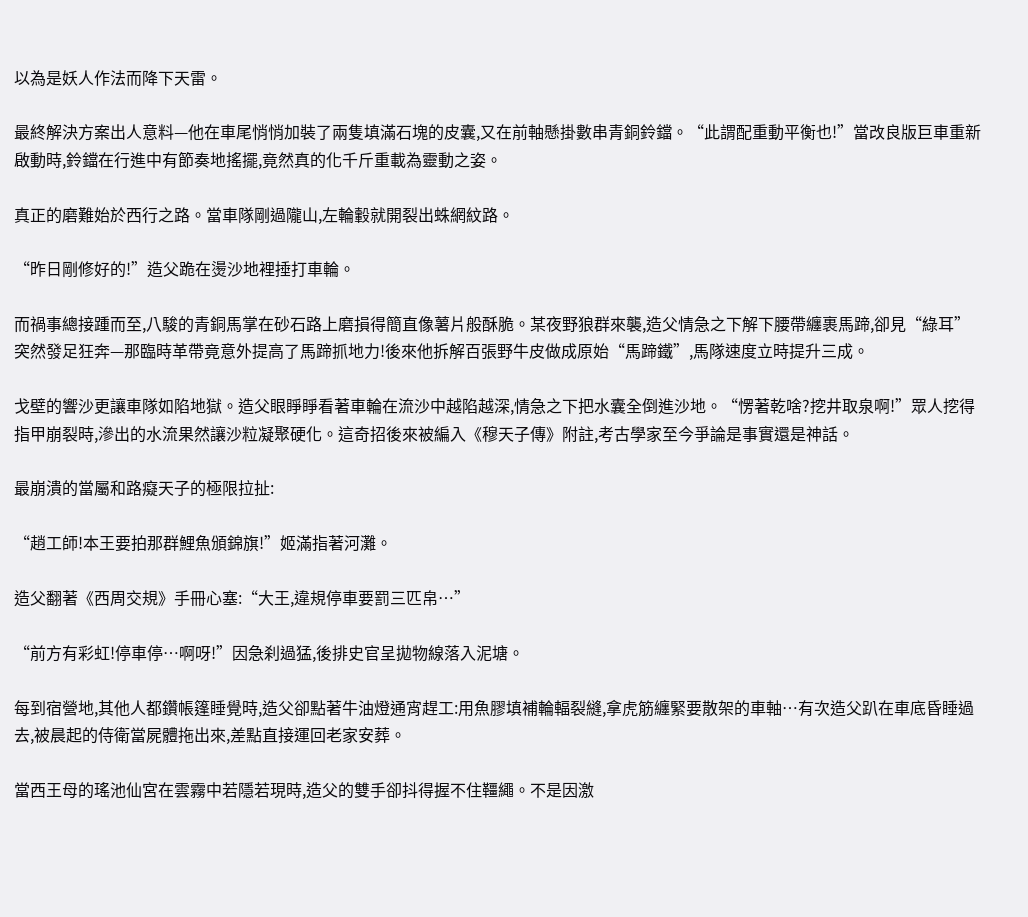以為是妖人作法而降下天雷。

最終解決方案出人意料—他在車尾悄悄加裝了兩隻填滿石塊的皮囊,又在前軸懸掛數串青銅鈴鐺。“此謂配重動平衡也!”當改良版巨車重新啟動時,鈴鐺在行進中有節奏地搖擺,竟然真的化千斤重載為靈動之姿。

真正的磨難始於西行之路。當車隊剛過隴山,左輪轂就開裂出蛛網紋路。

“昨日剛修好的!”造父跪在燙沙地裡捶打車輪。

而禍事總接踵而至,八駿的青銅馬掌在砂石路上磨損得簡直像薯片般酥脆。某夜野狼群來襲,造父情急之下解下腰帶纏裹馬蹄,卻見“綠耳”突然發足狂奔—那臨時革帶竟意外提高了馬蹄抓地力!後來他拆解百張野牛皮做成原始“馬蹄鐵”,馬隊速度立時提升三成。

戈壁的響沙更讓車隊如陷地獄。造父眼睜睜看著車輪在流沙中越陷越深,情急之下把水囊全倒進沙地。“愣著乾啥?挖井取泉啊!”眾人挖得指甲崩裂時,滲出的水流果然讓沙粒凝聚硬化。這奇招後來被編入《穆天子傳》附註,考古學家至今爭論是事實還是神話。

最崩潰的當屬和路癡天子的極限拉扯:

“趙工師!本王要拍那群鯉魚頒錦旗!”姬滿指著河灘。

造父翻著《西周交規》手冊心塞:“大王,違規停車要罰三匹帛…”

“前方有彩虹!停車停…啊呀!”因急刹過猛,後排史官呈拋物線落入泥塘。

每到宿營地,其他人都鑽帳篷睡覺時,造父卻點著牛油燈通宵趕工:用魚膠填補輪輻裂縫,拿虎筋纏緊要散架的車軸…有次造父趴在車底昏睡過去,被晨起的侍衛當屍體拖出來,差點直接運回老家安葬。

當西王母的瑤池仙宮在雲霧中若隱若現時,造父的雙手卻抖得握不住韁繩。不是因激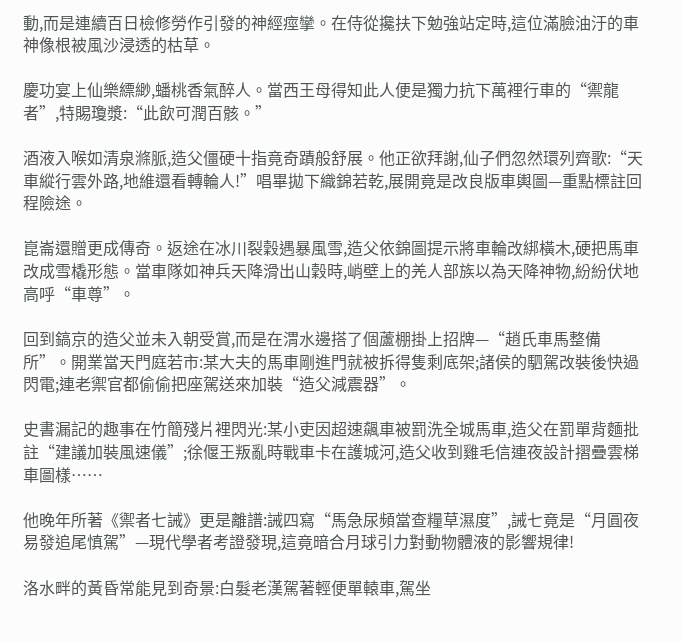動,而是連續百日檢修勞作引發的神經痙攣。在侍從攙扶下勉強站定時,這位滿臉油汙的車神像根被風沙浸透的枯草。

慶功宴上仙樂縹緲,蟠桃香氣醉人。當西王母得知此人便是獨力抗下萬裡行車的“禦龍者”,特賜瓊漿:“此飲可潤百骸。”

酒液入喉如清泉滌脈,造父僵硬十指竟奇蹟般舒展。他正欲拜謝,仙子們忽然環列齊歌:“天車縱行雲外路,地維還看轉輪人!”唱畢拋下織錦若乾,展開竟是改良版車輿圖—重點標註回程險途。

崑崙還贈更成傳奇。返途在冰川裂穀遇暴風雪,造父依錦圖提示將車輪改綁橫木,硬把馬車改成雪橇形態。當車隊如神兵天降滑出山穀時,峭壁上的羌人部族以為天降神物,紛紛伏地高呼“車尊”。

回到鎬京的造父並未入朝受賞,而是在渭水邊搭了個蘆棚掛上招牌—“趙氏車馬整備所”。開業當天門庭若市:某大夫的馬車剛進門就被拆得隻剩底架;諸侯的駟駕改裝後快過閃電;連老禦官都偷偷把座駕送來加裝“造父減震器”。

史書漏記的趣事在竹簡殘片裡閃光:某小吏因超速飆車被罰洗全城馬車,造父在罰單背麵批註“建議加裝風速儀”;徐偃王叛亂時戰車卡在護城河,造父收到雞毛信連夜設計摺疊雲梯車圖樣……

他晚年所著《禦者七誡》更是離譜:誡四寫“馬急尿頻當查糧草濕度”,誡七竟是“月圓夜易發追尾慎駕”—現代學者考證發現,這竟暗合月球引力對動物體液的影響規律!

洛水畔的黃昏常能見到奇景:白髮老漢駕著輕便單轅車,駕坐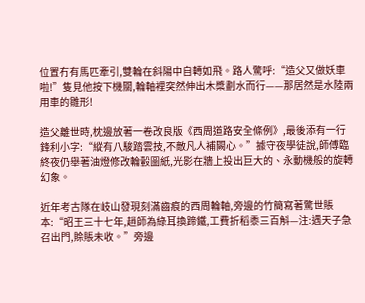位置冇有馬匹牽引,雙輪在斜陽中自轉如飛。路人驚呼:“造父又做妖車啦!”隻見他按下機關,輪軸裡突然伸出木槳劃水而行——那居然是水陸兩用車的雛形!

造父離世時,枕邊放著一卷改良版《西周道路安全條例》,最後添有一行鋒利小字:“縱有八駿踏雲技,不敵凡人補闕心。”據守夜學徒說,師傅臨終夜仍舉著油燈修改輪轂圖紙,光影在牆上投出巨大的、永動機般的旋轉幻象。

近年考古隊在岐山發現刻滿齒痕的西周輪軸,旁邊的竹簡寫著驚世賬本:“昭王三十七年,趙師為綠耳換蹄鐵,工費折稻黍三百斛—注:遇天子急召出門,賒賬未收。”旁邊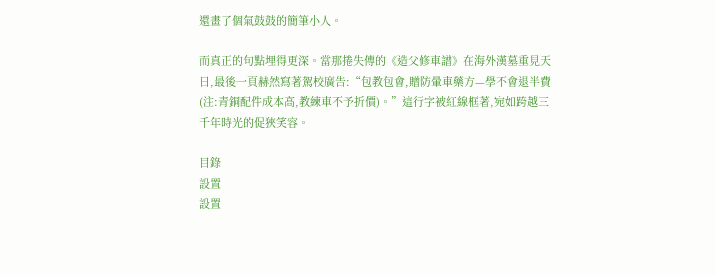還畫了個氣鼓鼓的簡筆小人。

而真正的句點埋得更深。當那捲失傳的《造父修車譜》在海外漢墓重見天日,最後一頁赫然寫著駕校廣告:“包教包會,贈防暈車藥方—學不會退半費(注:青銅配件成本高,教練車不予折價)。”這行字被紅線框著,宛如跨越三千年時光的促狹笑容。

目錄
設置
設置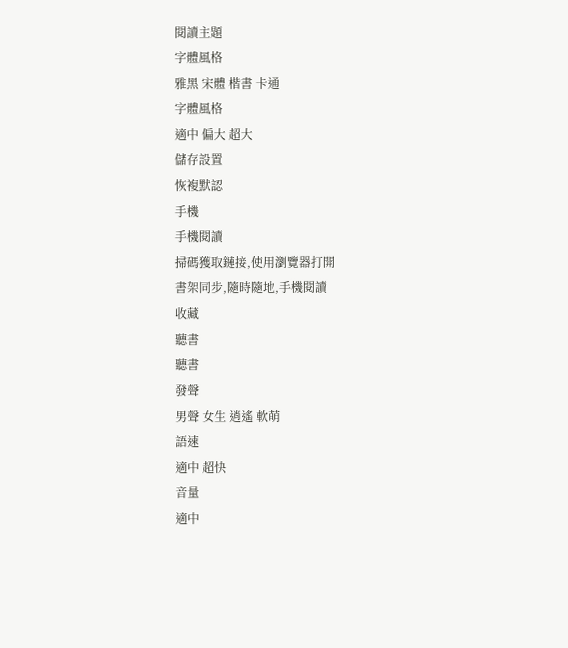閱讀主題
字體風格
雅黑 宋體 楷書 卡通
字體風格
適中 偏大 超大
儲存設置
恢複默認
手機
手機閱讀
掃碼獲取鏈接,使用瀏覽器打開
書架同步,隨時隨地,手機閱讀
收藏
聽書
聽書
發聲
男聲 女生 逍遙 軟萌
語速
適中 超快
音量
適中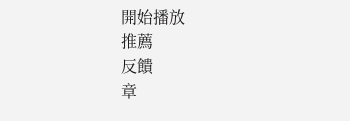開始播放
推薦
反饋
章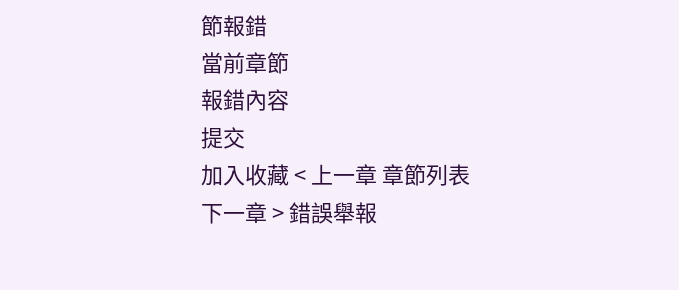節報錯
當前章節
報錯內容
提交
加入收藏 < 上一章 章節列表 下一章 > 錯誤舉報